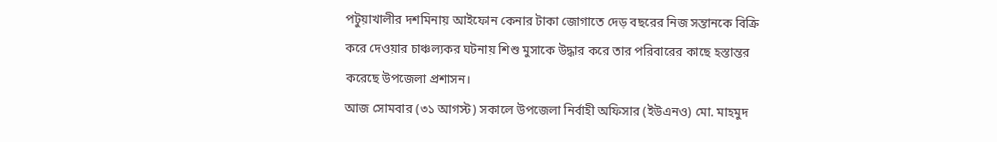পটুয়াখালীর দশমিনায় আইফোন কেনার টাকা জোগাতে দেড় বছরের নিজ সন্তানকে বিক্রি করে দেওয়ার চাঞ্চল্যকর ঘটনায় শিশু মুসাকে উদ্ধার করে তার পরিবারের কাছে হস্তান্তর করেছে উপজেলা প্রশাসন।
আজ সোমবার (৩১ আগস্ট) সকালে উপজেলা নির্বাহী অফিসার (ইউএনও) মো. মাহমুদ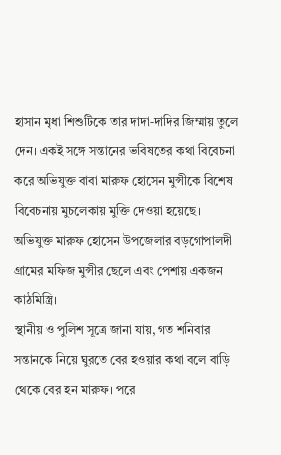হাসান মৃধা শিশুটিকে তার দাদা-দাদির জিম্মায় তুলে দেন। একই সঙ্গে সন্তানের ভবিষতের কথা বিবেচনা করে অভিযুক্ত বাবা মারুফ হোসেন মুন্সীকে বিশেষ বিবেচনায় মুচলেকায় মুক্তি দেওয়া হয়েছে।
অভিযুক্ত মারুফ হোসেন উপজেলার বড়গোপালদী গ্রামের মফিজ মুন্সীর ছেলে এবং পেশায় একজন কাঠমিস্ত্রি।
স্থানীয় ও পুলিশ সূত্রে জানা যায়, গত শনিবার সন্তানকে নিয়ে ঘুরতে বের হওয়ার কথা বলে বাড়ি থেকে বের হন মারুফ। পরে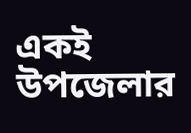একই উপজেলার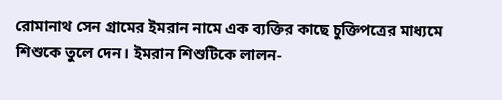রোমানাথ সেন গ্রামের ইমরান নামে এক ব্যক্তির কাছে চুক্তিপত্রের মাধ্যমে শিশুকে তুলে দেন। ইমরান শিশুটিকে লালন-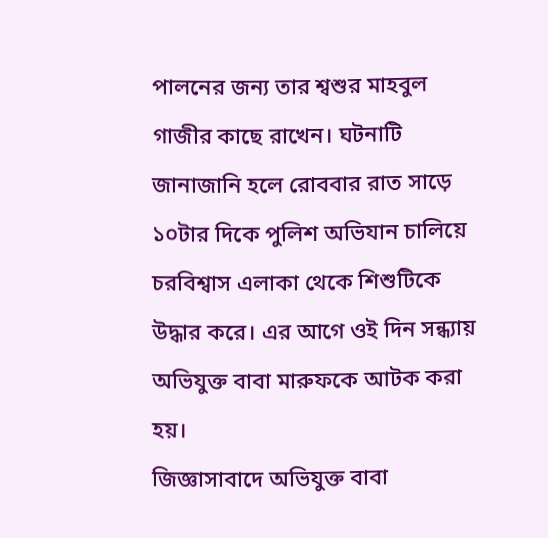পালনের জন্য তার শ্বশুর মাহবুল গাজীর কাছে রাখেন। ঘটনাটি জানাজানি হলে রোববার রাত সাড়ে ১০টার দিকে পুলিশ অভিযান চালিয়ে চরবিশ্বাস এলাকা থেকে শিশুটিকে উদ্ধার করে। এর আগে ওই দিন সন্ধ্যায় অভিযুক্ত বাবা মারুফকে আটক করা হয়।
জিজ্ঞাসাবাদে অভিযুক্ত বাবা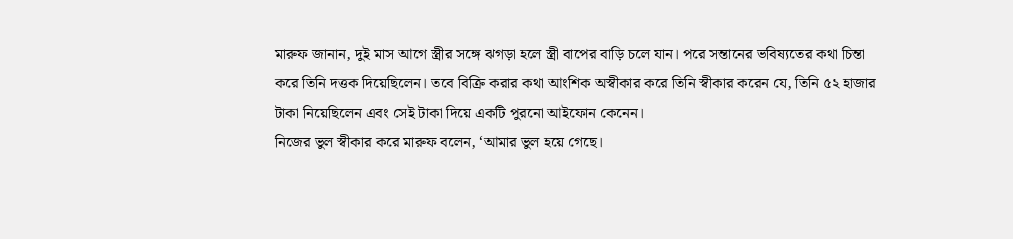মারুফ জানান, দুই মাস আগে স্ত্রীর সঙ্গে ঝগড়া হলে স্ত্রী বাপের বাড়ি চলে যান। পরে সন্তানের ভবিষ্যতের কথা চিন্তা করে তিনি দত্তক দিয়েছিলেন। তবে বিক্রি করার কথা আংশিক অস্বীকার করে তিনি স্বীকার করেন যে, তিনি ৫২ হাজার টাকা নিয়েছিলেন এবং সেই টাকা দিয়ে একটি পুরনো আইফোন কেনেন।
নিজের ভুল স্বীকার করে মারুফ বলেন, ‘আমার ভুল হয়ে গেছে।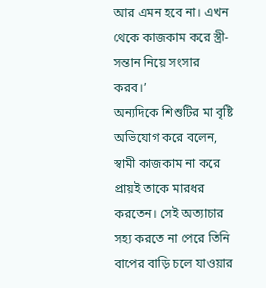আর এমন হবে না। এখন থেকে কাজকাম করে স্ত্রী-সন্তান নিয়ে সংসার করব।’
অন্যদিকে শিশুটির মা বৃষ্টি অভিযোগ করে বলেন, স্বামী কাজকাম না করে প্রায়ই তাকে মারধর করতেন। সেই অত্যাচার সহ্য করতে না পেরে তিনি বাপের বাড়ি চলে যাওয়ার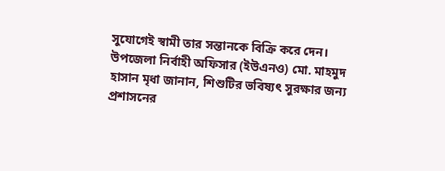সুযোগেই স্বামী তার সন্তানকে বিক্রি করে দেন।
উপজেলা নির্বাহী অফিসার (ইউএনও) মো. মাহমুদ হাসান মৃধা জানান, শিশুটির ভবিষ্যৎ সুরক্ষার জন্য প্রশাসনের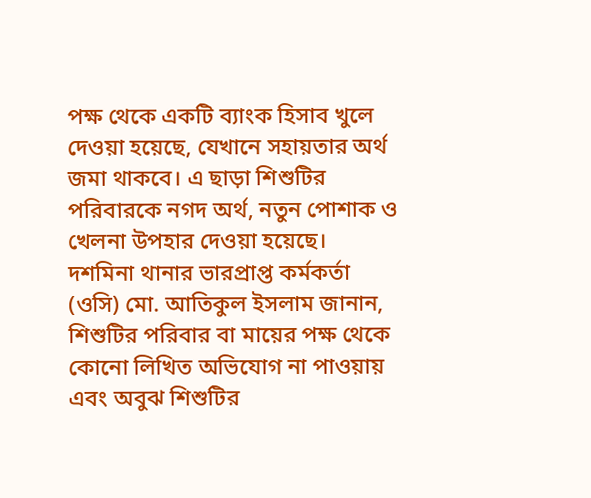পক্ষ থেকে একটি ব্যাংক হিসাব খুলে দেওয়া হয়েছে, যেখানে সহায়তার অর্থ জমা থাকবে। এ ছাড়া শিশুটির পরিবারকে নগদ অর্থ, নতুন পোশাক ও খেলনা উপহার দেওয়া হয়েছে।
দশমিনা থানার ভারপ্রাপ্ত কর্মকর্তা (ওসি) মো. আতিকুল ইসলাম জানান, শিশুটির পরিবার বা মায়ের পক্ষ থেকে কোনো লিখিত অভিযোগ না পাওয়ায় এবং অবুঝ শিশুটির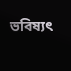ভবিষ্যৎ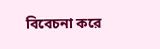বিবেচনা করে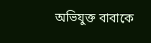অভিযুক্ত বাবাকে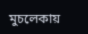মুচলেকায়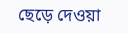ছেড়ে দেওয়া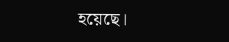হয়েছে।